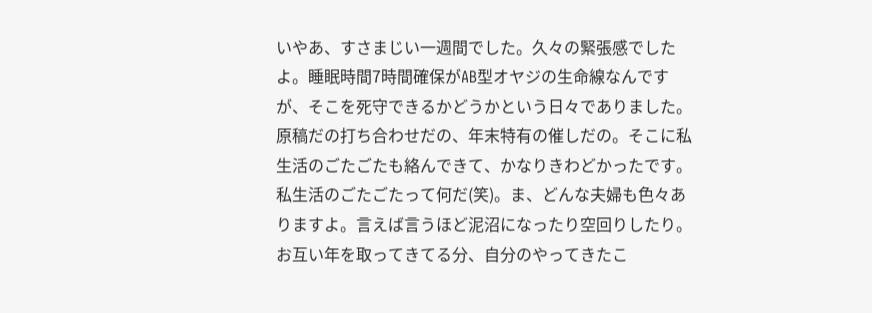いやあ、すさまじい一週間でした。久々の緊張感でしたよ。睡眠時間7時間確保がAB型オヤジの生命線なんですが、そこを死守できるかどうかという日々でありました。原稿だの打ち合わせだの、年末特有の催しだの。そこに私生活のごたごたも絡んできて、かなりきわどかったです。
私生活のごたごたって何だ(笑)。ま、どんな夫婦も色々ありますよ。言えば言うほど泥沼になったり空回りしたり。お互い年を取ってきてる分、自分のやってきたこ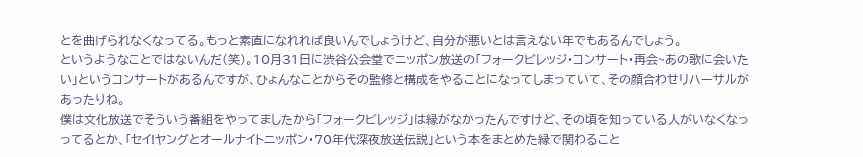とを曲げられなくなってる。もっと素直になれれば良いんでしょうけど、自分が悪いとは言えない年でもあるんでしょう。
というようなことではないんだ(笑)。10月31日に渋谷公会堂でニッポン放送の「フォークビレッジ・コンサート・再会~あの歌に会いたい」というコンサートがあるんですが、ひょんなことからその監修と構成をやることになってしまっていて、その顔合わせリハーサルがあったりね。
僕は文化放送でそういう番組をやってましたから「フォークビレッジ」は縁がなかったんですけど、その頃を知っている人がいなくなっってるとか、「セイ!ヤングとオールナイトニッポン・70年代深夜放送伝説」という本をまとめた縁で関わること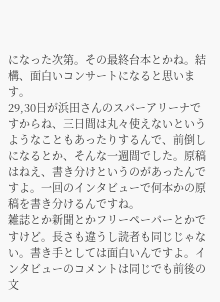になった次第。その最終台本とかね。結構、面白いコンサートになると思います。
29,30日が浜田さんのスパーアリーナですからね、三日間は丸々使えないというようなこともあったりするんで、前倒しになるとか、そんな一週間でした。原稿はねえ、書き分けというのがあったんですよ。一回のインタビューで何本かの原稿を書き分けるんですね。
雑誌とか新聞とかフリーペーパーとかですけど。長さも違うし読者も同じじゃない。書き手としては面白いんですよ。インタビューのコメントは同じでも前後の文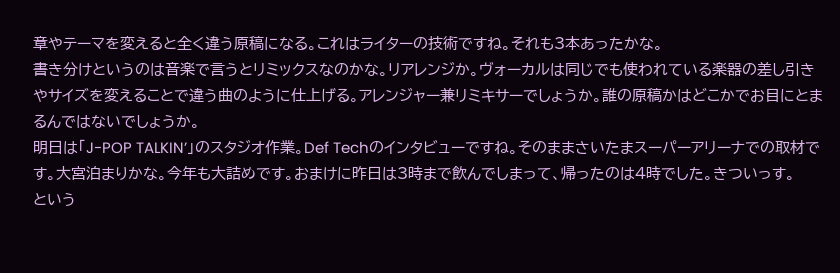章やテーマを変えると全く違う原稿になる。これはライターの技術ですね。それも3本あったかな。
書き分けというのは音楽で言うとリミックスなのかな。リアレンジか。ヴォーカルは同じでも使われている楽器の差し引きやサイズを変えることで違う曲のように仕上げる。アレンジャー兼リミキサーでしょうか。誰の原稿かはどこかでお目にとまるんではないでしょうか。
明日は「J-POP TALKIN’」のスタジオ作業。Def Techのインタビューですね。そのままさいたまスーパーアリーナでの取材です。大宮泊まりかな。今年も大詰めです。おまけに昨日は3時まで飲んでしまって、帰ったのは4時でした。きついっす。
という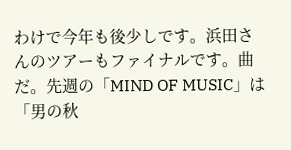わけで今年も後少しです。浜田さんのツアーもファイナルです。曲だ。先週の「MIND OF MUSIC」は「男の秋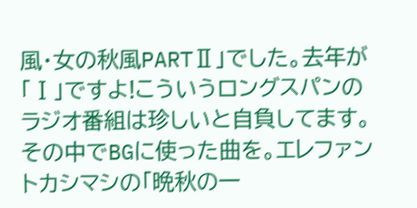風・女の秋風PARTⅡ」でした。去年が「Ⅰ」ですよ!こういうロングスパンのラジオ番組は珍しいと自負してます。その中でBGに使った曲を。エレファントカシマシの「晩秋の一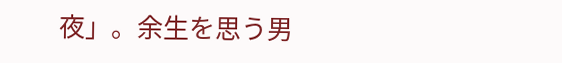夜」。余生を思う男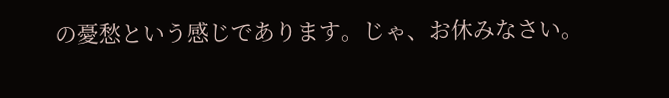の憂愁という感じであります。じゃ、お休みなさい。